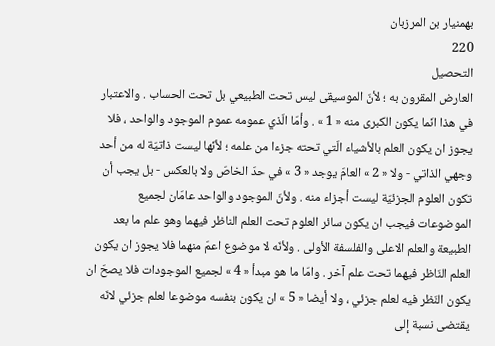بهمنيار بن المرزبان
220
التحصيل
العارض المقرون به ؛ لأنّ الموسيقى ليس تحت الطبيعي بل تحت الحساب . والاعتبار في هذا انّما يكون الكبرى منه « 1 » . وأمّا الّذي عمومه عموم الموجود والواحد ، فلا يجوز ان يكون العلم بالأشياء الّتي تحته جزءا من علمه ؛ لأنّها ليست ذاتيّة له من أحد وجهي الذاتي - ولا « 2 » العامّ يوجد « 3 » في حدّ الخاصّ ولا بالعكس - بل يجب أن تكون العلوم الجزئيّة ليست أجزاء منه . ولأنّ الموجود والواحد عامّان لجميع الموضوعات فيجب ان يكون سائر العلوم تحت العلم الناظر فيهما وهو علم ما بعد الطبيعة والعلم الاعلى والفلسفة الأولى . ولأنّه لا موضوع اعمّ منهما فلا يجوز ان يكون العلم النّاظر فيهما تحت علم آخر . وامّا ما هو مبدأ « 4 » لجميع الموجودات فلا يصحّ ان يكون النّظر فيه لعلم جزئي ، ولا أيضا « 5 » ان يكون بنفسه موضوعا لعلم جزئي لانّه يقتضى نسبة إلى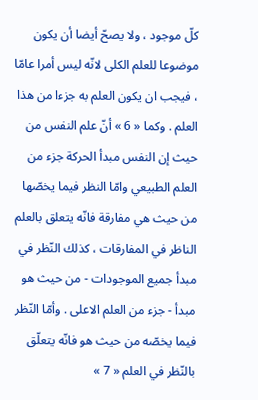كلّ موجود ، ولا يصحّ أيضا أن يكون موضوعا للعلم الكلى لانّه ليس أمرا عامّا ، فيجب ان يكون العلم به جزءا من هذا العلم . وكما « 6 » أنّ علم النفس من حيث إن النفس مبدأ الحركة جزء من العلم الطبيعي وامّا النظر فيما يخصّها من حيث هي مفارقة فانّه يتعلق بالعلم الناظر في المفارقات ، كذلك النّظر في مبدأ جميع الموجودات - من حيث هو مبدأ - جزء من العلم الاعلى . وأمّا النّظر فيما يخصّه من حيث هو فانّه يتعلّق بالنّظر في العلم « 7 »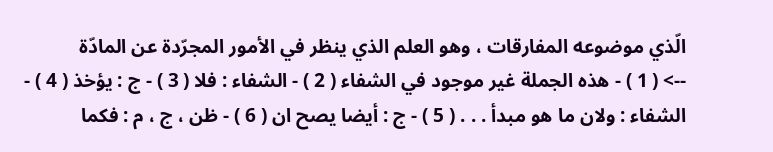الّذي موضوعه المفارقات ، وهو العلم الذي ينظر في الأمور المجرّدة عن المادّة
--> ( 1 ) - هذه الجملة غير موجود في الشفاء ( 2 ) - الشفاء : فلا ( 3 ) - ج : يؤخذ ( 4 ) - الشفاء : ولان ما هو مبدأ . . . ( 5 ) - ج : أيضا يصح ان ( 6 ) - ظن ، ج ، م : فكما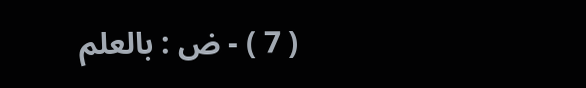( 7 ) - ض : بالعلم